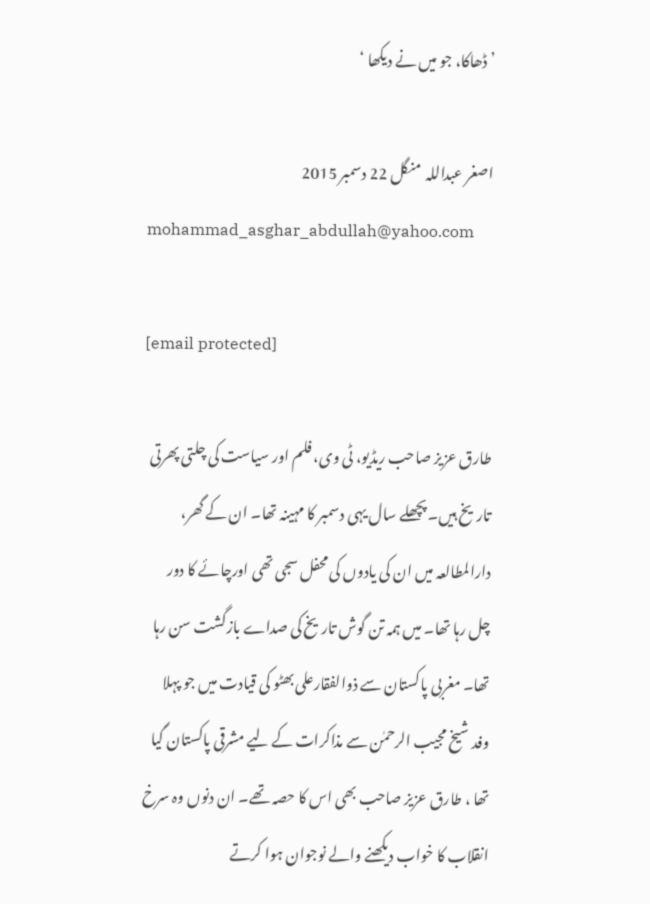’ ڈھاکا، جو میں نے دیکھا ‘

اصغر عبداللہ  منگل 22 دسمبر 2015
mohammad_asghar_abdullah@yahoo.com

[email protected]

طارق عزیز صاحب ریڈیو، ٹی وی، فلم اور سیاست کی چلتی پھرتی تاریخ ہیں۔ پچھلے سال یہی دسمبر کا مہینہ تھا۔ ان کے گھر، دارالمطالعہ میں ان کی یادوں کی محفل سجی تھی اورچائے کا دور چل رہا تھا۔ میں ہمہ تن گوش تاریخ کی صداے بازگشت سن رہا تھا۔ مغربی پاکستان سے ذوالفقارعلی بھٹو کی قیادت میں جو پہلا وفد شیخ مجیب الرحمٰن سے مذاکرات کے لیے مشرقی پاکستان گیا تھا ، طارق عزیز صاحب بھی اس کا حصہ تھے۔ ان دنوں وہ سرخ انقلاب کا خواب دیکھنے والے نوجوان ہوا کرتے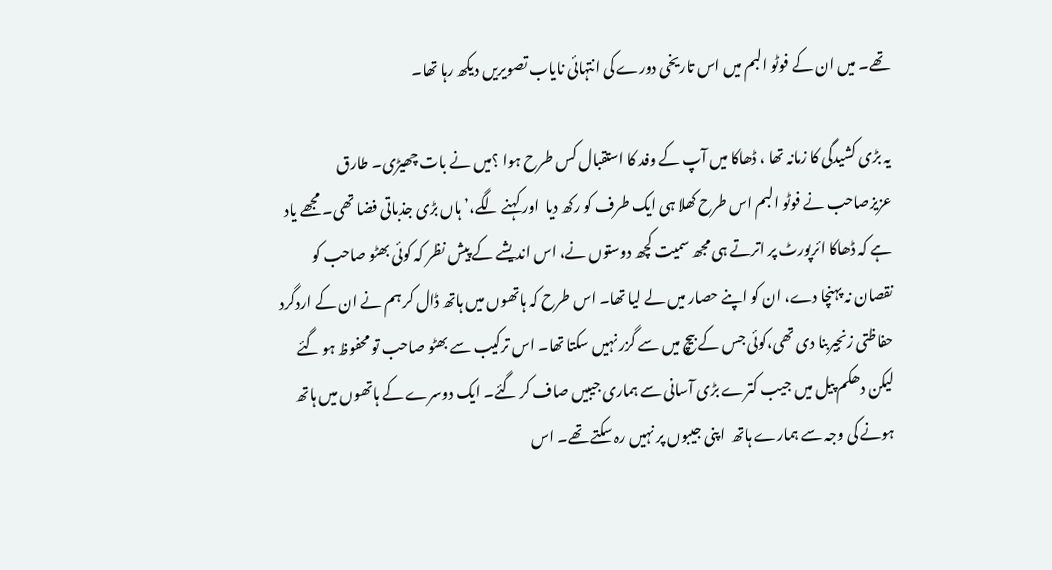تھے۔ میں ان کے فوٹو البم میں اس تاریخی دورے کی انتہائی نایاب تصویریں دیکھ رہا تھا۔

یہ بڑی کشیدگی کا زمانہ تھا ، ڈھاکا میں آپ کے وفد کا استقبال کس طرح ہوا ؟میں نے بات چھیڑی۔ طارق عزیزصاحب نے فوٹو البم اس طرح کھلا ہی ایک طرف کو رکھ دیا  اور کہنے لگے،’ ہاں بڑی جذباتی فضا تھی۔ مجھے یاد ہے کہ ڈھاکا ائرپورٹ پر اترتے ہی مجھ سمیت کچھ دوستوں نے، اس اندیشے کے پیش نظر کہ کوئی بھٹو صاحب کو نقصان نہ پہنچا دے، ان کو اپنے حصار میں لے لیا تھا۔ اس طرح کہ ہاتھوں میں ہاتھ ڈال کر ہم نے ان کے اردگرد حفاظتی زنجیربنا دی تھی،کوئی جس کے بیچ میں سے گزر نہیں سکتا تھا۔ اس ترکیب سے بھٹو صاحب تو محفوظ ہو گئے لیکن دھکم پیل میں جیب کترے بڑی آسانی سے ہماری جیبیں صاف کر گئے۔ ایک دوسرے کے ہاتھوں میں ہاتھ ہونے کی وجہ سے ہمارے ہاتھ  اپنی جیبوں پر نہیں رہ سکتے تھے۔ اس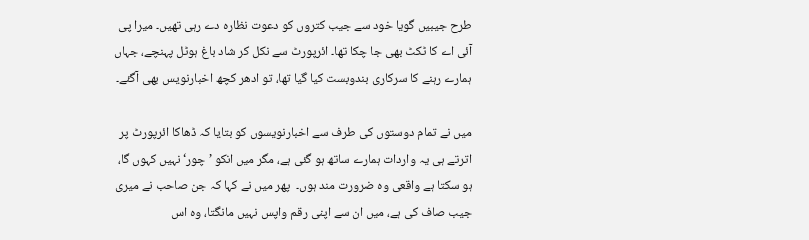طرح جیبیں گویا خود سے جیب کتروں کو دعوت نظارہ دے رہی تھیں۔ میرا پی آئی اے کا ٹکٹ بھی جا چکا تھا۔ ائرپورٹ سے نکل کر شاد باغ ہوٹل پہنچے، جہاں ہمارے رہنے کا سرکاری بندوبست کیا گیا تھا، تو ادھر کچھ اخبارنویس بھی آگئے۔

میں نے تمام دوستوں کی طرف سے اخبارنویسوں کو بتایا کہ ڈھاکا ائرپورٹ پر اترتے ہی یہ واردات ہمارے ساتھ ہو گئی ہے، مگر میں انکو ’چور‘ نہیں کہوں گا، ہو سکتا ہے واقعی وہ ضرورت مند ہوں۔  پھر میں نے کہا کہ جن صاحب نے میری جیب صاف کی ہے، میں ان سے اپنی رقم واپس نہیں مانگتا، وہ اس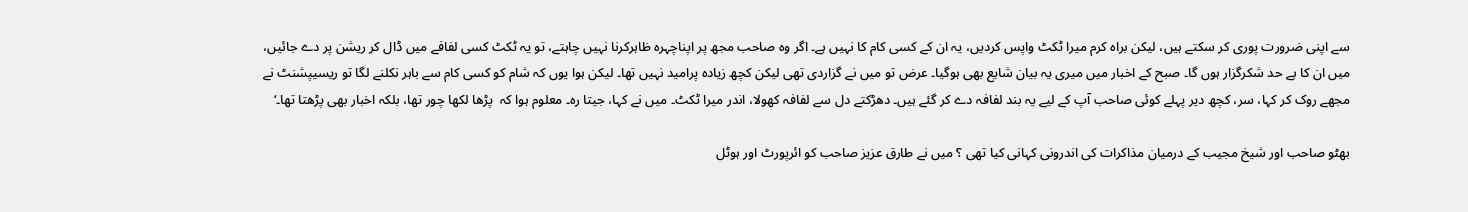سے اپنی ضرورت پوری کر سکتے ہیں، لیکن براہ کرم میرا ٹکٹ واپس کردیں، یہ ان کے کسی کام کا نہیں ہے۔ اگر وہ صاحب مجھ پر اپناچہرہ ظاہرکرنا نہیں چاہتے، تو یہ ٹکٹ کسی لفافے میں ڈال کر ریشن پر دے جائیں، میں ان کا بے حد شکرگزار ہوں گا۔ صبح کے اخبار میں میری یہ بیان شایع بھی ہوگیا۔ عرض تو میں نے گزاردی تھی لیکن کچھ زیادہ پرامید نہیں تھا۔ لیکن ہوا یوں کہ شام کو کسی کام سے باہر نکلنے لگا تو ریسیپشنٹ نے مجھے روک کر کہا، سر، کچھ دیر پہلے کوئی صاحب آپ کے لیے یہ بند لفافہ دے کر گئے ہیں۔ دھڑکتے دل سے لفافہ کھولا، اندر میرا ٹکٹ۔ میں نے کہا، جیتا رہ۔ معلوم ہوا کہ  پڑھا لکھا چور تھا، بلکہ اخبار بھی پڑھتا تھا۔‘

بھٹو صاحب اور شیخ مجیب کے درمیان مذاکرات کی اندرونی کہانی کیا تھی ؟ میں نے طارق عزیز صاحب کو ائرپورٹ اور ہوٹل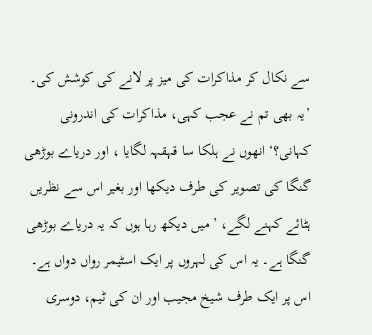سے نکال کر مذاکرات کی میز پر لانے کی کوشش کی۔ ’یہ بھی تم نے عجب کہی، مذاکرات کی اندرونی کہانی؟‘ انھوں نے ہلکا سا قہقہہ لگایا ، اور دریاے بوڑھی گنگا کی تصویر کی طرف دیکھا اور بغیر اس سے نظریں ہٹائے کہنے لگے، ’ میں دیکھ رہا ہوں کہ یہ دریاے بوڑھی گنگا ہے۔ یہ اس کی لہروں پر ایک اسٹیمر رواں دواں ہے۔ اس پر ایک طرف شیخ مجیب اور ان کی ٹیم، دوسری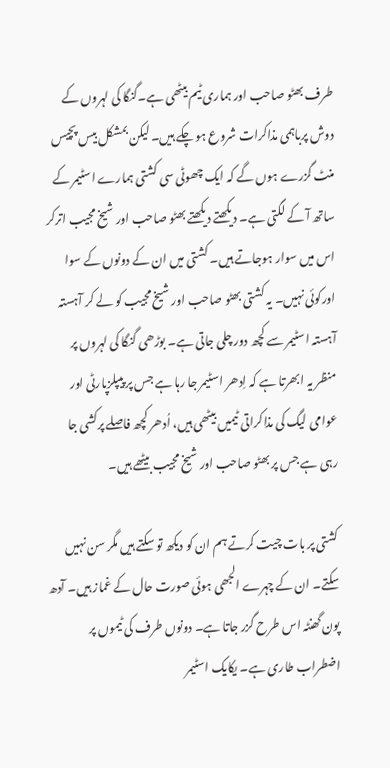طرف بھٹو صاحب اور ہماری ٹیم بیٹھی ہے۔گنگا کی لہروں کے دوش پرباہمی مذاکرات شروع ہو چکے ہیں۔ لیکن بمشکل بیس پچیس منٹ گزرے ہوں گے کہ ایک چھوٹی سی کشتی ہمارے اسٹیمر کے ساتھ آ کے لگتی ہے۔ دیکھتے دیکھتے بھٹو صاحب اور شیخ مجیب اترکر اس میں سوار ہوجاتے ہیں۔ کشتی میں ان کے دونوں کے سوا  اورکوئی نہیں۔ یہ کشتی بھٹو صاحب اور شیخ مجیب کو لے کر آہستہ آہستہ اسٹیمر سے کچھ دور چلی جاتی ہے۔ بوڑھی گنگا کی لہروں پر منظر یہ ابھرتا ہے کہ اِدھر اسٹیمر جا رہا ہے جس پر پیپلزپارٹی اور عوامی لیگ کی مذاکراتی ٹیمیں بیٹھی ہیں، اُدھر کچھ فاصلے پرکشی جا رہی ہے جس پر بھٹو صاحب اور شیخ مجیب بیٹھے ہیں۔

کشتی پر بات چیت کرتے ہم ان کو دیکھ تو سکتے ہیں مگر سن نہیں سکتے۔ ان کے چہرے الجھی ہوئی صورت حال کے غماز ہیں۔ آدھ پون گھنٹہ اس طرح گزر جاتا ہے۔ دونوں طرف کی ٹیموں پر اضطراب طاری ہے۔ یکایک اسٹیمر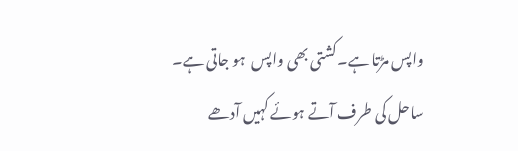واپس مڑتا ہے۔کشتی بھی واپس  ہو جاتی ہے۔ ساحل کی طرف آتے ہوئے کہیں آدھے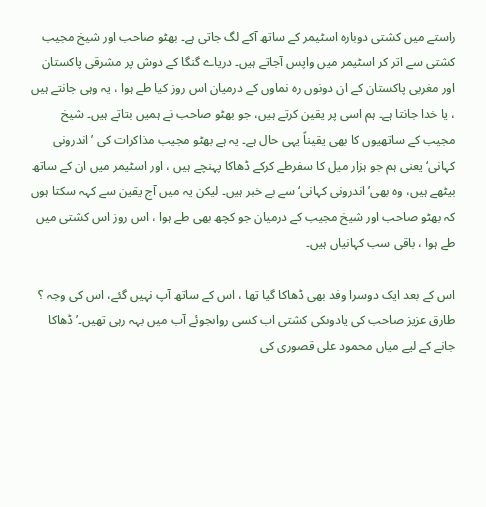راستے میں کشتی دوبارہ اسٹیمر کے ساتھ آکے لگ جاتی ہے۔ بھٹو صاحب اور شیخ مجیب کشتی سے اتر کر اسٹیمر میں واپس آجاتے ہیں۔ دریاے گنگا کے دوش پر مشرقی پاکستان اور مغربی پاکستان کے ان دونوں رہ نماوں کے درمیان اس روز کیا طے ہوا ، یہ وہی جانتے ہیں ، یا خدا جانتا ہے۔ ہم اسی پر یقین کرتے ہیں، جو بھٹو صاحب نے ہمیں بتاتے ہیں۔ شیخ مجیب کے ساتھیوں کا بھی یقیناً یہی حال ہے۔ یہ ہے بھٹو مجیب مذاکرات کی ’اندرونی کہانی‘ یعنی ہم جو ہزار میل کا سفرطے کرکے ڈھاکا پہنچے ہیں ، اور اسٹیمر میں ان کے ساتھ بیٹھے ہیں، وہ بھی’ اندرونی کہانی‘ سے بے خبر ہیں۔ لیکن یہ میں آج یقین سے کہہ سکتا ہوں کہ بھٹو صاحب اور شیخ مجیب کے درمیان جو کچھ بھی طے ہوا ، اس روز اس کشتی میں طے ہوا ، باقی سب کہانیاں ہیں۔

اس کے بعد ایک دوسرا وفد بھی ڈھاکا گیا تھا ، اس کے ساتھ آپ نہیں گئے، اس کی وجہ ؟ طارق عزیز صاحب کی یادوںکی کشتی اب کسی رواںجوئے آب میں بہہ رہی تھیں۔’ ڈھاکا جانے کے لیے میاں محمود علی قصوری کی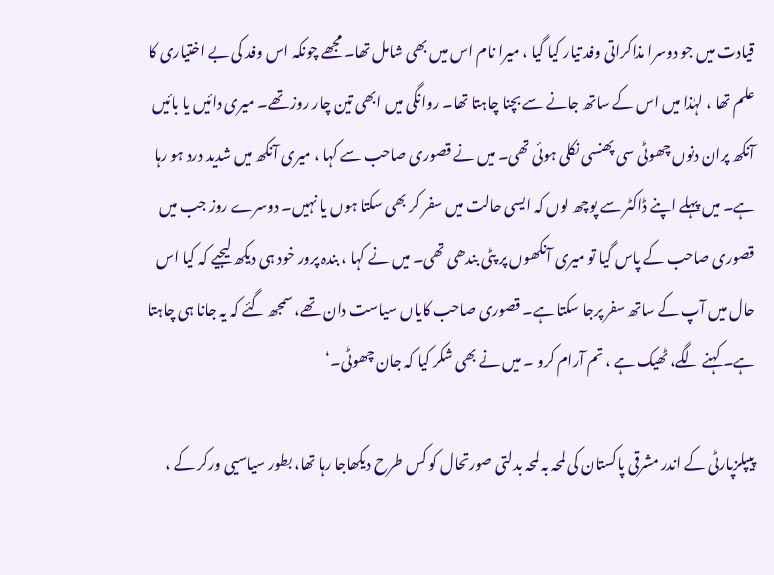قیادت میں جو دوسرا مذاکراتی وفد تیار کیا گیا ، میرا نام اس میں بھی شامل تھا۔ مجھے چونکہ اس وفد کی بے اختیاری کا علم تھا ، لہٰذا میں اس کے ساتھ جانے سے بچنا چاہتا تھا۔ روانگی میں ابھی تین چار روز تھے۔ میری دائیں یا بائیں آنکھ پران دنوں چھوٹی سی پھنسی نکلی ہوئی تھی۔ میں نے قصوری صاحب سے کہا ، میری آنکھ میں شدید درد ہو رہا ہے۔ میں پہلے اپنے ڈاکٹر سے پوچھ لوں کہ ایسی حالت میں سفر کر بھی سکتا ہوں یا نہیں۔ دوسرے روز جب میں قصوری صاحب کے پاس گیا تو میری آنکھوں پر پٹی بندھی تھی۔ میں نے کہا ، بندہ پرور خود ہی دیکھ لیجیے کہ کیا اس حال میں آپ کے ساتھ سفر پرجا سکتا ہے۔ قصوری صاحب کایاں سیاست دان تھے، سمجھ گئے کہ یہ جانا ہی چاہتا ہے۔ کہنے لگے، ٹھیک ہے ، تم آرام کرو ۔ میں نے بھی شکر کیا کہ جان چھوٹی۔‘

پیپلزپارٹی کے اندر مشرقی پاکستان کی لمحہ بہ لمحہ بدلتی صورتحال کو کس طرح دیکھاجا رہا تھا، بطور سیاسیی ورکر کے ،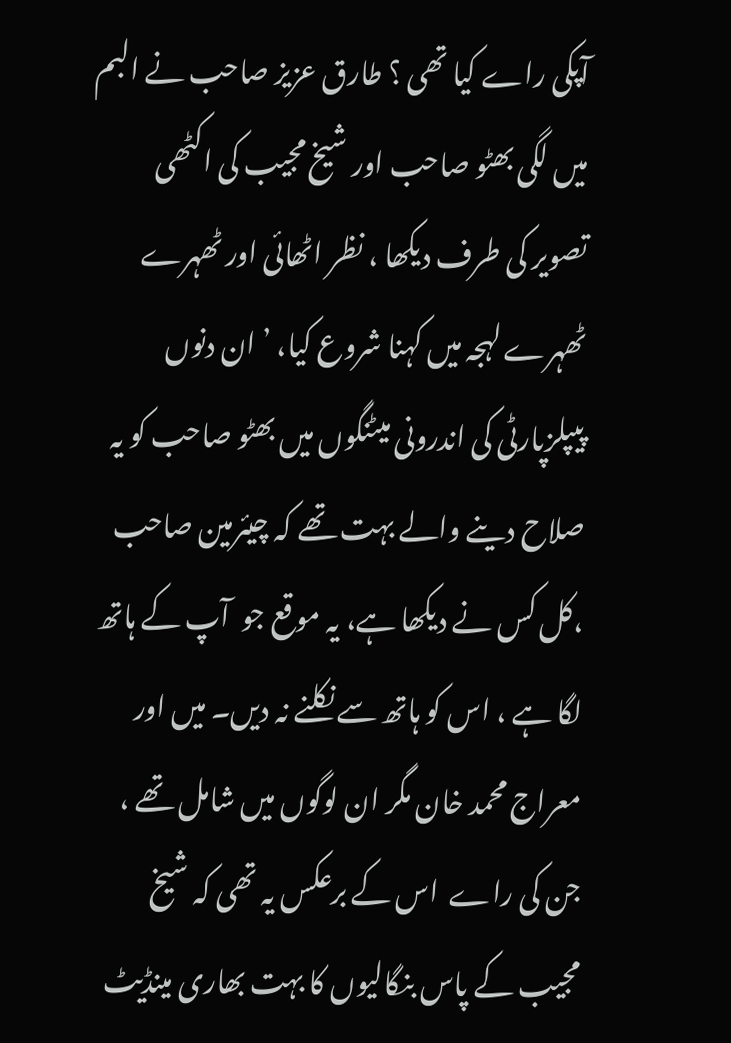آپکی راے کیا تھی ؟ طارق عزیز صاحب نے البم میں لگی بھٹو صاحب اور شیخ مجیب کی اکٹھی تصویر کی طرف دیکھا ، نظر اٹھائی اور ٹھہرے ٹھہرے لہجہ میں کہنا شروع کیا، ’ ان دنوں پیپلزپارٹی کی اندرونی میٹنگوں میں بھٹو صاحب کو یہ صلاح دینے والے بہت تھے کہ چیئرمین صاحب ،کل کس نے دیکھا ہے، یہ موقع جو  آپ کے ہاتھ لگا ہے ، اس کو ہاتھ سے نکلنے نہ دیں۔ میں اور معراج محمد خان مگر ان لوگوں میں شامل تھے ، جن کی راے  اس کے برعکس یہ تھی کہ شیخ مجیب کے پاس بنگالیوں کا بہت بھاری مینڈیٹ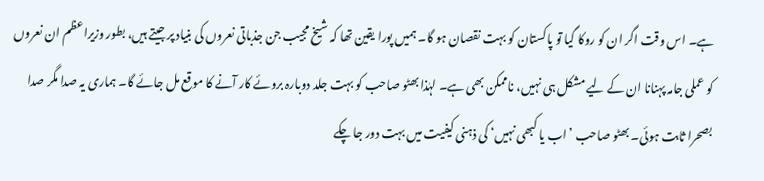ہے۔ اس وقت اگر ان کو روکا گیا تو پاکستان کو بہت نقصان ہو گا۔ ہمیں پورا یقین تھا کہ شیخ مجیب جن جذباتی نعروں کی بنیاد پر جیتے ہیں، بطور وزیراعظم ان نعروں کو عملی جامہ پہنانا ان کے لیے مشکل ہی نہیں، ناممکن بھی ہے۔ لہٰذا بھٹو صاحب کو بہت جلد دوبارہ بروئے کار آنے کا موقع مل جائے گا۔ ہماری یہ صدا مگر صدا بصحرا ثابت ہوئی۔ بھٹو صاحب ’ اب یا کبھی نہیں‘ کی ذہنی کیفیت میں بہت دور جا چکے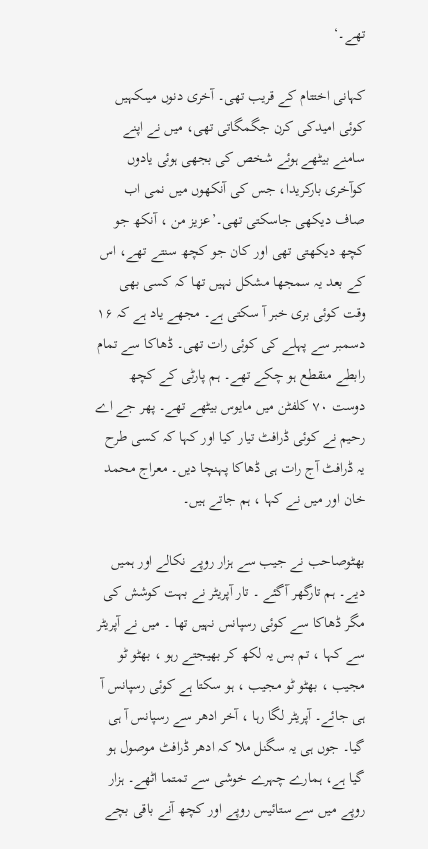تھے۔‘

کہانی اختتام کے قریب تھی۔ آخری دنوں میںکہیں کوئی امیدکی کرن جگمگاتی تھی، میں نے اپنے سامنے بیٹھے ہوئے شخص کی بجھی ہوئی یادوں کوآخری بارکریدا، جس کی آنکھوں میں نمی اب صاف دیکھی جاسکتی تھی۔’عزیز من ، آنکھ جو کچھ دیکھتی تھی اور کان جو کچھ سنتے تھے، اس کے بعد یہ سمجھا مشکل نہیں تھا کہ کسی بھی وقت کوئی بری خبر آ سکتی ہے۔ مجھے یاد ہے کہ ۱۶ دسمبر سے پہلے کی کوئی رات تھی۔ ڈھاکا سے تمام رابطے منقطع ہو چکے تھے۔ ہم پارٹی کے کچھ دوست ۷۰ کلفٹن میں مایوس بیٹھے تھے۔ پھر جے اے رحیم نے کوئی ڈرافٹ تیار کیا اور کہا کہ کسی طرح یہ ڈرافٹ آج رات ہی ڈھاکا پہنچا دیں۔ معراج محمد خان اور میں نے کہا ، ہم جاتے ہیں۔

بھٹوصاحب نے جیب سے ہزار روپے نکالے اور ہمیں دیے۔ ہم تارگھر آگئے ۔ تار آپریٹر نے بہت کوشش کی مگر ڈھاکا سے کوئی رسپانس نہیں تھا ۔ میں نے آپریٹر سے کہا ، تم بس یہ لکھ کر بھیجتے رہو ، بھٹو ٹو مجیب ، بھٹو ٹو مجیب ، ہو سکتا ہے کوئی رسپانس آ ہی جائے۔ آپریٹر لگا رہا ، آخر ادھر سے رسپانس آ ہی گیا۔ جوں ہی یہ سگنل ملا کہ ادھر ڈرافٹ موصول ہو گیا ہے، ہمارے چہرے خوشی سے تمتما اٹھے۔ ہزار روپے میں سے ستائیس روپے اور کچھ آنے باقی بچے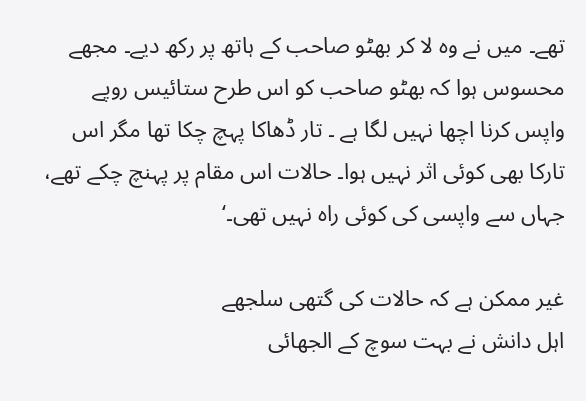تھے۔ میں نے وہ لا کر بھٹو صاحب کے ہاتھ پر رکھ دیے۔ مجھے محسوس ہوا کہ بھٹو صاحب کو اس طرح ستائیس روپے  واپس کرنا اچھا نہیں لگا ہے ۔ تار ڈھاکا پہچ چکا تھا مگر اس تارکا بھی کوئی اثر نہیں ہوا۔ حالات اس مقام پر پہنچ چکے تھے، جہاں سے واپسی کی کوئی راہ نہیں تھی۔‘

غیر ممکن ہے کہ حالات کی گتھی سلجھے
اہل دانش نے بہت سوچ کے الجھائی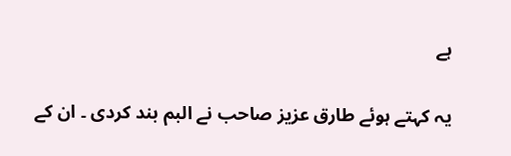ہے

یہ کہتے ہوئے طارق عزیز صاحب نے البم بند کردی ۔ ان کے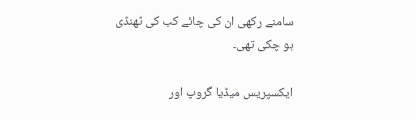سامنے رکھی ان کی چائے کب کی ٹھنڈی ہو چکی تھی۔

ایکسپریس میڈیا گروپ اور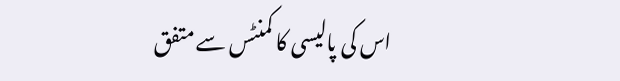اس کی پالیسی کا کمنٹس سے متفق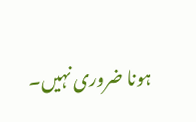ہونا ضروری نہیں۔